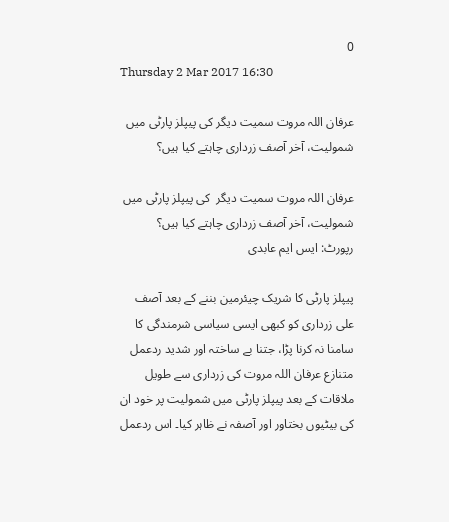0
Thursday 2 Mar 2017 16:30

عرفان اللہ مروت سمیت دیگر کی پیپلز پارٹی میں شمولیت، آخر آصف زرداری چاہتے کیا ہیں؟

عرفان اللہ مروت سمیت دیگر  کی پیپلز پارٹی میں شمولیت، آخر آصف زرداری چاہتے کیا ہیں؟
رپورٹ: ایس ایم عابدی

پیپلز پارٹی کا شریک چیئرمین بننے کے بعد آصف علی زرداری کو کبھی ایسی سیاسی شرمندگی کا سامنا نہ کرنا پڑا، جتنا بے ساختہ اور شدید ردعمل متنازع عرفان اللہ مروت کی زرداری سے طویل ملاقات کے بعد پیپلز پارٹی میں شمولیت پر خود ان کی بیٹیوں بختاور اور آصفہ نے ظاہر کیا۔ اس ردعمل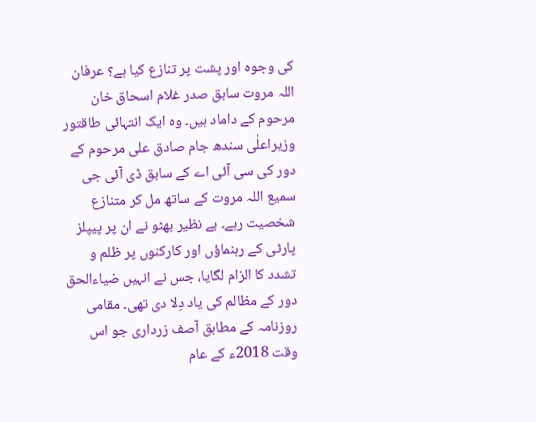کی وجوہ اور پشت پر تنازع کیا ہے؟ عرفان اللہ مروت سابق صدر غلام اسحاق خان مرحوم کے داماد ہیں۔ وہ ایک انتہائی طاقتور وزیراعلٰی سندھ جام صادق علی مرحوم کے دور کی سی آئی اے کے سابق ڈی آئی جی سمیع اللہ مروت کے ساتھ مل کر متنازع شخصیت رہے۔ بے نظیر بھٹو نے ان پر پیپلز پارٹی کے رہنماؤں اور کارکنوں پر ظلم و تشدد کا الزام لگایا، جس نے انہیں ضیاءالحق دور کے مظالم کی یاد دِلا دی تھی۔ مقامی روزنامہ کے مطابق آصف زرداری جو اس وقت 2018ء کے عام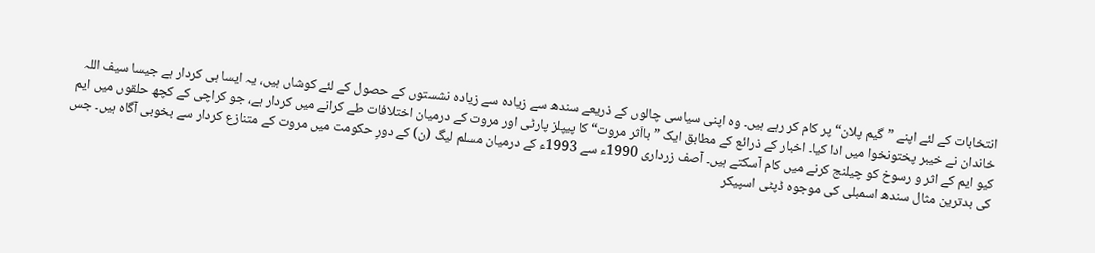انتخابات کے لئے اپنے ”گیم پلان“ پر کام کر رہے ہیں۔ وہ اپنی سیاسی چالوں کے ذریعے سندھ سے زیادہ سے زیادہ نشستوں کے حصول کے لئے کوشاں ہیں، یہ ایسا ہی کردار ہے جیسا سیف اللہ خاندان نے خیبر پختونخوا میں ادا کیا۔ اخبار کے ذرائع کے مطابق ایک ”بااَثر مروت“ کا پیپلز پارٹی اور مروت کے درمیان اختلافات طے کرانے میں کردار ہے، جو کراچی کے کچھ حلقوں میں ایم کیو ایم کے اثر و رسوخ کو چیلنج کرنے میں کام آسکتے ہیں۔ آصف زرداری 1990ء سے 1993ء کے درمیان مسلم لیگ (ن) کے دورِ حکومت میں مروت کے متنازع کردار سے بخوبی آگاہ ہیں۔ جس کی بدترین مثال سندھ اسمبلی کی موجوہ ڈپٹی اسپیکر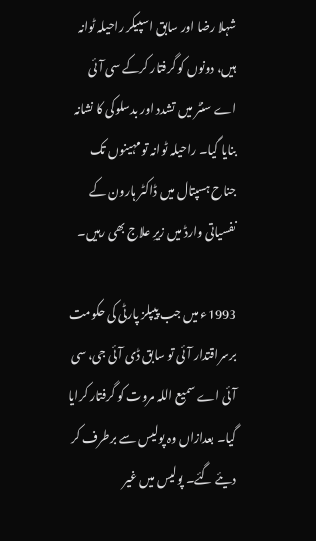شہلا رضا اور سابق اسپیکر راحیلہ ٹوانہ ہیں، دونوں کو گرفتار کرکے سی آئی اے سنٹر میں تشدد اور بدسلوکی کا نشانہ بنایا گیا۔ راحیلہ ٹوانہ تو مہینوں تک جناح ہسپتال میں ڈاکٹر ہارون کے نفسیاتی وارڈ میں زیرِ علاج بھی رہیں۔

1993ء میں جب پیپلز پارٹی کی حکومت برسراقتدار آئی تو سابق ڈی آئی جی، سی آئی اے سمیع اللہ مروت کو گرفتار کرایا گیا۔ بعدازاں وہ پولیس سے برطرف کر دیئے گئے۔ پولیس میں غیر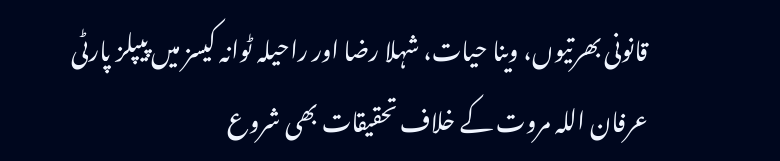قانونی بھرتیوں، وینا حیات، شہلا رضا اور راحیلہ ٹوانہ کیسز میں پیپلز پارٹی عرفان اللہ مروت کے خلاف تحقیقات بھی شروع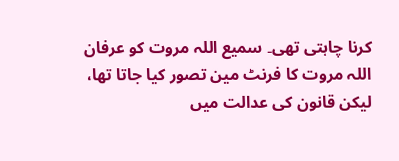کرنا چاہتی تھی۔ سمیع اللہ مروت کو عرفان اللہ مروت کا فرنٹ مین تصور کیا جاتا تھا، لیکن قانون کی عدالت میں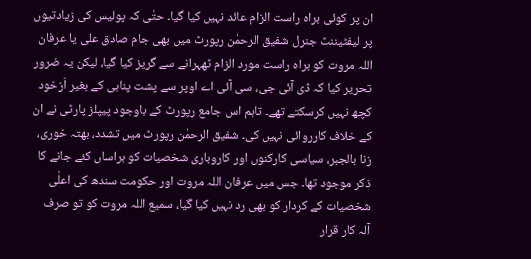ان پر کوئی براہ راست الزام عائد نہیں کیا گیا۔ حتٰی کہ پولیس کی زیادتیوں پر لیفٹیننٹ جنرل شفیق الرحمٰن رپورٹ میں بھی جام صادق علی یا عرفان اللہ مروت کو براہ راست مورد الزام ٹھہرانے سے گریز کیا گیا، لیکن یہ ضرور تحریر کیا کہ ڈی آئی جی، سی آئی اے اوپر سے پشت پناہی کے بغیر اَزخود کچھ نہیں کرسکتے تھے۔ تاہم اس جامع رپورٹ کے باوجود پیپلز پارٹی نے ان کے خلاف کارروائی نہیں کی۔ شفیق الرحمٰن رپورٹ میں تشدد، بھتہ خوری، زنا بالجبر، سیاسی کارکنوں اور کاروباری شخصیات کو ہراساں کئے جانے کا ذکر موجود تھا۔ جس میں عرفان اللہ مروت اور حکومت سندھ کی اعلٰی شخصیات کے کردار کو بھی رد نہیں کیا گیا، سمیع اللہ مروت کو تو صرف آلہ کار قرار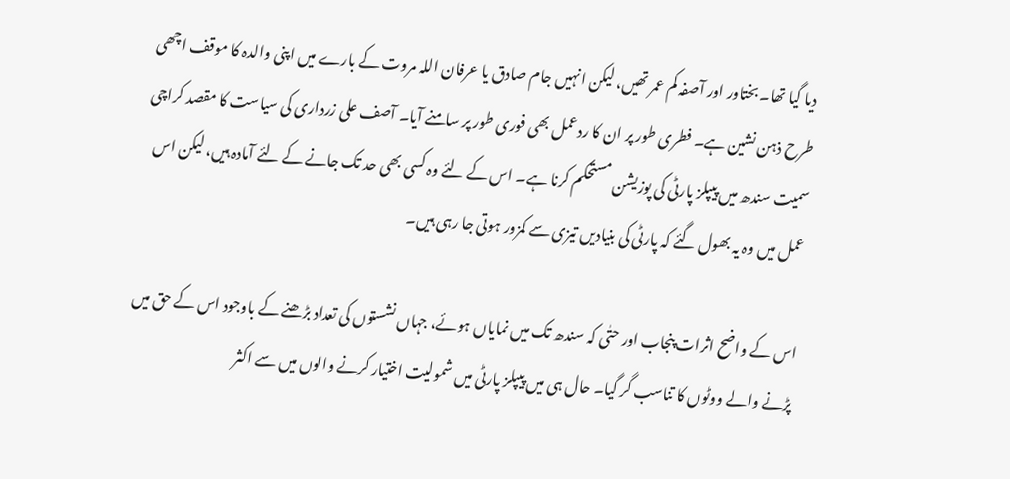دیا گیا تھا۔ بختاور اور آصفہ کم عمر تھیں، لیکن انہیں جام صادق یا عرفان اللہ مروت کے بارے میں اپنی والدہ کا موقف اچھی طرح ذہن نشین ہے۔ فطری طور پر ان کا ردعمل بھی فوری طور پر سامنے آیا۔ آصف علی زرداری کی سیاست کا مقصد کراچی سمیت سندھ میں پیپلز پارٹی کی پوزیشن مستحکم کرنا ہے۔ اس کے لئے وہ کسی بھی حد تک جانے کے لئے آمادہ ہیں، لیکن اس عمل میں وہ یہ بھول گئے کہ پارٹی کی بنیادیں تیزی سے کمزور ہوتی جا رہی ہیں۔

اس کے واضح اثرات پنجاب اور حتٰی کہ سندھ تک میں نمایاں ہوئے، جہاں نشستوں کی تعداد بڑھنے کے باوجود اس کے حق میں پڑنے والے ووٹوں کا تناسب گر گیا۔ حال ہی میں پیپلز پارٹی میں شمولیت اختیار کرنے والوں میں سے اکثر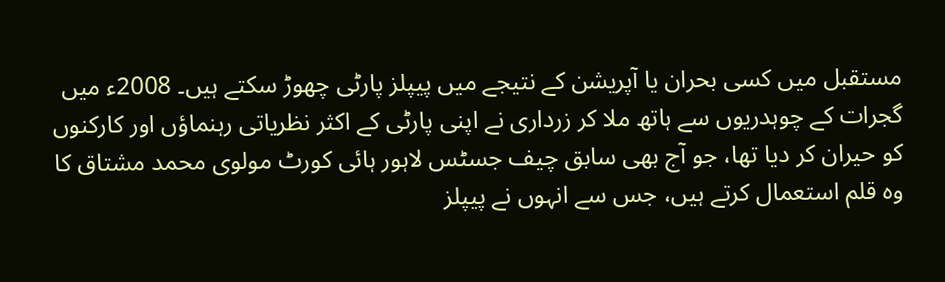مستقبل میں کسی بحران یا آپریشن کے نتیجے میں پیپلز پارٹی چھوڑ سکتے ہیں۔ 2008ء میں گجرات کے چوہدریوں سے ہاتھ ملا کر زرداری نے اپنی پارٹی کے اکثر نظریاتی رہنماؤں اور کارکنوں کو حیران کر دیا تھا، جو آج بھی سابق چیف جسٹس لاہور ہائی کورٹ مولوی محمد مشتاق کا وہ قلم استعمال کرتے ہیں، جس سے انہوں نے پیپلز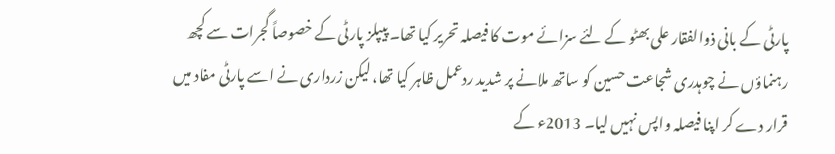پارٹی کے بانی ذوالفقار علی بھٹو کے لئے سزائے موت کا فیصلہ تحریر کیا تھا۔ پیپلز پارٹی کے خصوصاً گجرات سے کچھ رہنماؤں نے چوہدری شجاعت حسین کو ساتھ ملانے پر شدید ردعمل ظاہر کیا تھا، لیکن زرداری نے اسے پارٹی مفاد میں قرار دے کر اپنا فیصلہ واپس نہیں لیا۔ 2013ء کے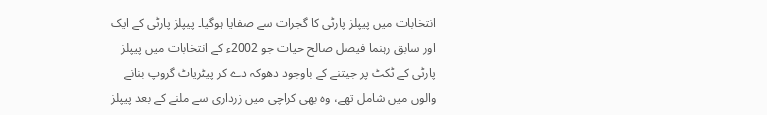انتخابات میں پیپلز پارٹی کا گجرات سے صفایا ہوگیا۔ پیپلز پارٹی کے ایک اور سابق رہنما فیصل صالح حیات جو 2002ء کے انتخابات میں پیپلز پارٹی کے ٹکٹ پر جیتنے کے باوجود دھوکہ دے کر پیٹریاٹ گروپ بنانے والوں میں شامل تھے، وہ بھی کراچی میں زرداری سے ملنے کے بعد پیپلز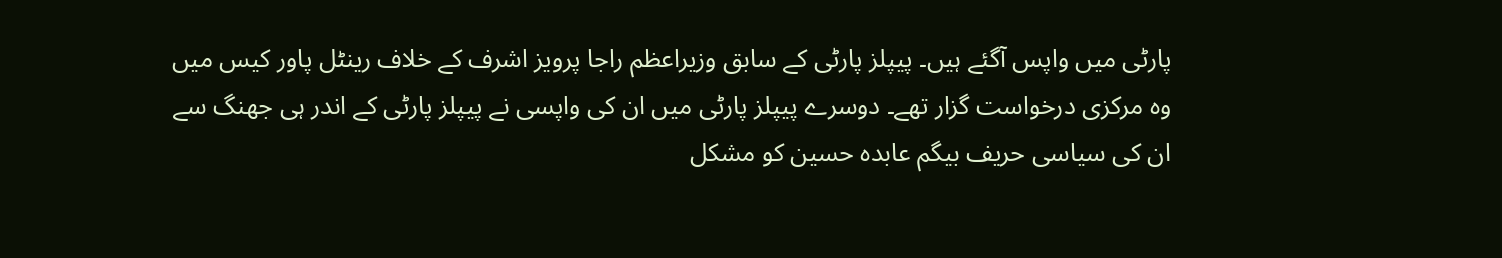پارٹی میں واپس آگئے ہیں۔ پیپلز پارٹی کے سابق وزیراعظم راجا پرویز اشرف کے خلاف رینٹل پاور کیس میں وہ مرکزی درخواست گزار تھے۔ دوسرے پیپلز پارٹی میں ان کی واپسی نے پیپلز پارٹی کے اندر ہی جھنگ سے ان کی سیاسی حریف بیگم عابدہ حسین کو مشکل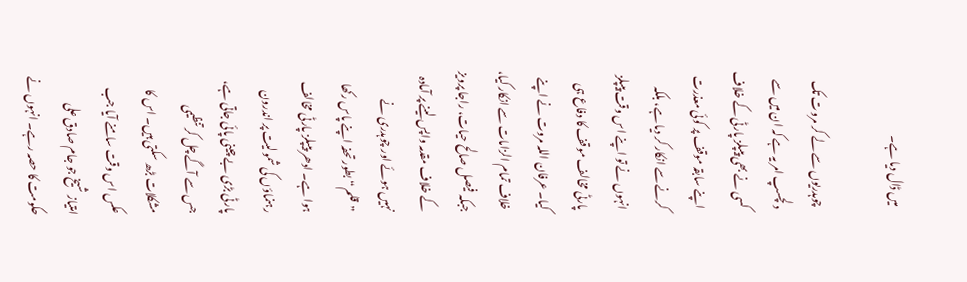میں ڈال دیا ہے۔

چوہدریوں سے لے کر مروت تک دلچسپ امر یہ ہے کہ ان میں سے کسی نے بھی پیپلز پارٹی کے خلاف اپنے سابقہ موقف پر کوئی معذرت کرنے سے انکار کر دیا ہے، بلکہ انہوں نے تو اپنے اس وقت پیپلز پارٹی مخالف موقف کا دفاع ہی کیا۔ عرفان اللہ مروت نے اپنے خلاف تمام الزامات سے انکار کیا، جبکہ فیصل صالح حیات، راجا پرویز کے خلاف مقدمہ واپس لینے پر آمادہ نہیں ہوئے اور چوہدری نے ”قلم“ بطور تحفہ اپنے پاس رکھا ہوا ہے۔ ادھر پیپلز پارٹی مخالف رہنماؤں کی شمولیت پر اندرون پارٹی بڑی بے چینی پائی جاتی ہے، جس سے آگے چل کر تنظیمی مشکلات بڑھ سکتی ہیں۔ اس کا عکس اس وقت سامنے آیا جب امتیاز شیخ جو جام صادق علی حکومت کا حصہ رہے۔ انہوں نے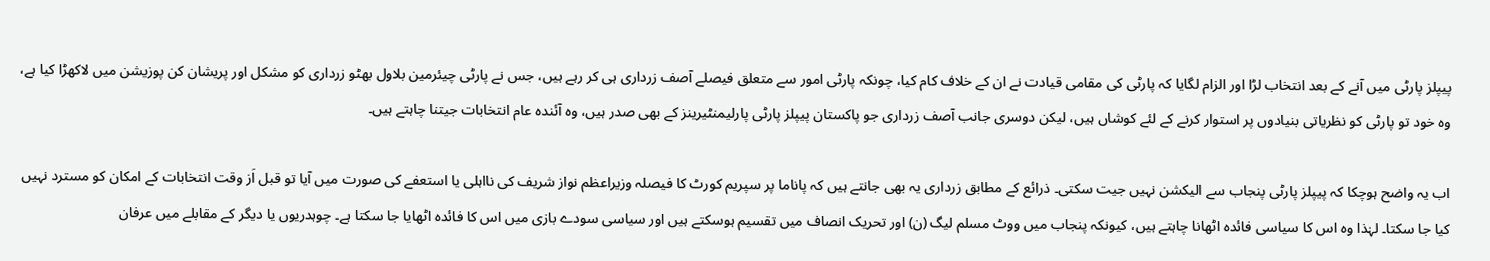پیپلز پارٹی میں آنے کے بعد انتخاب لڑا اور الزام لگایا کہ پارٹی کی مقامی قیادت نے ان کے خلاف کام کیا، چونکہ پارٹی امور سے متعلق فیصلے آصف زرداری ہی کر رہے ہیں، جس نے پارٹی چیئرمین بلاول بھٹو زرداری کو مشکل اور پریشان کن پوزیشن میں لاکھڑا کیا ہے، وہ خود تو پارٹی کو نظریاتی بنیادوں پر استوار کرنے کے لئے کوشاں ہیں، لیکن دوسری جانب آصف زرداری جو پاکستان پیپلز پارٹی پارلیمنٹیرینز کے بھی صدر ہیں، وہ آئندہ عام انتخابات جیتنا چاہتے ہیں۔

اب یہ واضح ہوچکا کہ پیپلز پارٹی پنجاب سے الیکشن نہیں جیت سکتی۔ ذرائع کے مطابق زرداری یہ بھی جانتے ہیں کہ پاناما پر سپریم کورٹ کا فیصلہ وزیراعظم نواز شریف کی نااہلی یا استعفے کی صورت میں آیا تو قبل اَز وقت انتخابات کے امکان کو مسترد نہیں کیا جا سکتا۔ لہٰذا وہ اس کا سیاسی فائدہ اٹھانا چاہتے ہیں، کیونکہ پنجاب میں ووٹ مسلم لیگ (ن) اور تحریک انصاف میں تقسیم ہوسکتے ہیں اور سیاسی سودے بازی میں اس کا فائدہ اٹھایا جا سکتا ہے۔ چوہدریوں یا دیگر کے مقابلے میں عرفان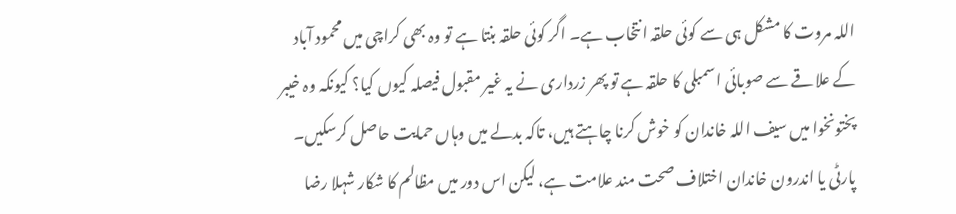اللہ مروت کا مشکل ہی سے کوئی حلقہ انتخاب ہے۔ اگر کوئی حلقہ بنتا ہے تو وہ بھی کراچی میں محمود آباد کے علاقے سے صوبائی اسمبلی کا حلقہ ہے تو پھر زرداری نے یہ غیر مقبول فیصلہ کیوں کیا؟ کیونکہ وہ خیبر پختونخوا میں سیف اللہ خاندان کو خوش کرنا چاہتے ہیں، تاکہ بدلے میں وہاں حمایت حاصل کرسکیں۔ پارٹی یا اندرون خاندان اختلاف صحت مند علامت ہے، لیکن اس دور میں مظالم کا شکار شہلا رضا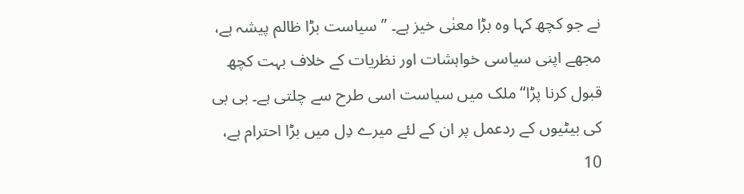نے جو کچھ کہا وہ بڑا معنٰی خیز ہے۔ ”سیاست بڑا ظالم پیشہ ہے، مجھے اپنی سیاسی خواہشات اور نظریات کے خلاف بہت کچھ قبول کرنا پڑا“ ملک میں سیاست اسی طرح سے چلتی ہے۔ بی بی کی بیٹیوں کے ردعمل پر ان کے لئے میرے دِل میں بڑا احترام ہے، 10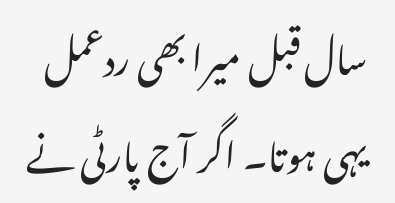سال قبل میرا بھی ردعمل یہی ہوتا۔ اگر آج پارٹی نے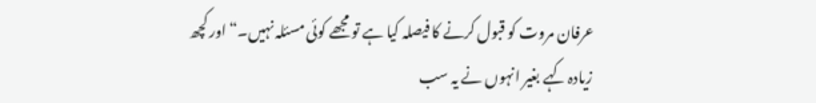عرفان مروت کو قبول کرنے کا فیصلہ کیا ہے تو مجھے کوئی مسئلہ نہیں۔“ اور کچھ زیادہ کہے بغیر انہوں نے یہ سب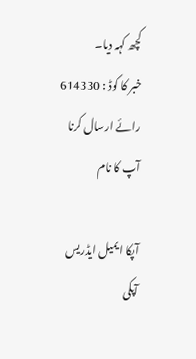کچھ کہہ دیا۔
خبر کا کوڈ : 614330
رائے ارسال کرنا
آپ کا نام

آپکا ایمیل ایڈریس
آپکی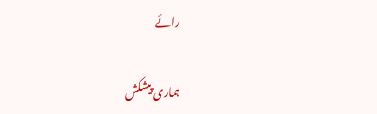رائے

ہماری پیشکش